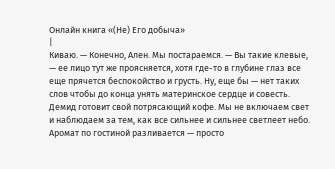Онлайн книга «(Не) Его добыча»
|
Киваю. — Конечно, Ален. Мы постараемся. — Вы такие клевые, — ее лицо тут же проясняется, хотя где-то в глубине глаз все еще прячется беспокойство и грусть. Ну, еще бы — нет таких слов чтобы до конца унять материнское сердце и совесть. Демид готовит свой потрясающий кофе. Мы не включаем свет и наблюдаем за тем, как все сильнее и сильнее светлеет небо. Аромат по гостиной разливается — просто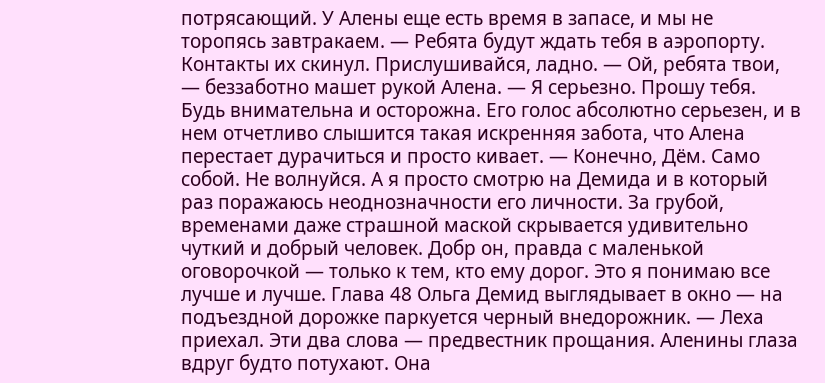потрясающий. У Алены еще есть время в запасе, и мы не торопясь завтракаем. — Ребята будут ждать тебя в аэропорту. Контакты их скинул. Прислушивайся, ладно. — Ой, ребята твои, — беззаботно машет рукой Алена. — Я серьезно. Прошу тебя. Будь внимательна и осторожна. Его голос абсолютно серьезен, и в нем отчетливо слышится такая искренняя забота, что Алена перестает дурачиться и просто кивает. — Конечно, Дём. Само собой. Не волнуйся. А я просто смотрю на Демида и в который раз поражаюсь неоднозначности его личности. За грубой, временами даже страшной маской скрывается удивительно чуткий и добрый человек. Добр он, правда с маленькой оговорочкой — только к тем, кто ему дорог. Это я понимаю все лучше и лучше. Глава 48 Ольга Демид выглядывает в окно — на подъездной дорожке паркуется черный внедорожник. — Леха приехал. Эти два слова — предвестник прощания. Аленины глаза вдруг будто потухают. Она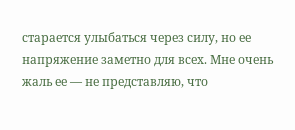старается улыбаться через силу, но ее напряжение заметно для всех. Мне очень жаль ее — не представляю, что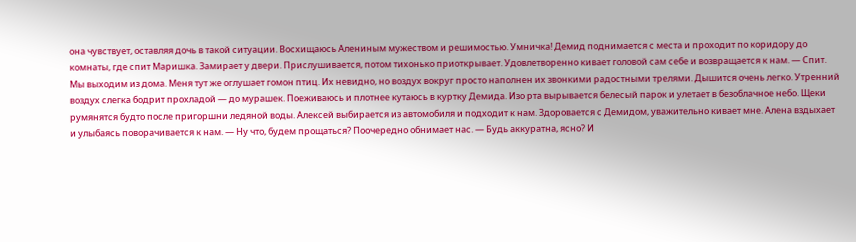она чувствует, оставляя дочь в такой ситуации. Восхищаюсь Алениным мужеством и решимостью. Умничка! Демид поднимается с места и проходит по коридору до комнаты, где спит Маришка. Замирает у двери. Прислушивается, потом тихонько приоткрывает. Удовлетворенно кивает головой сам себе и возвращается к нам. — Спит. Мы выходим из дома. Меня тут же оглушает гомон птиц. Их невидно, но воздух вокруг просто наполнен их звонкими радостными трелями. Дышится очень легко. Утренний воздух слегка бодрит прохладой — до мурашек. Поеживаюсь и плотнее кутаюсь в куртку Демида. Изо рта вырывается белесый парок и улетает в безоблачное небо. Щеки румянятся будто после пригоршни ледяной воды. Алексей выбирается из автомобиля и подходит к нам. Здоровается с Демидом, уважительно кивает мне. Алена вздыхает и улыбаясь поворачивается к нам. — Ну что, будем прощаться? Поочередно обнимает нас. — Будь аккуратна, ясно? И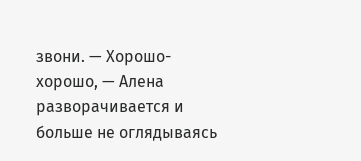звони. — Хорошо-хорошо, — Алена разворачивается и больше не оглядываясь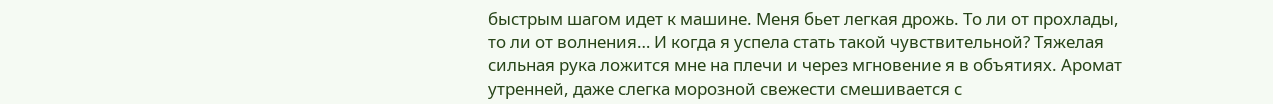быстрым шагом идет к машине. Меня бьет легкая дрожь. То ли от прохлады, то ли от волнения… И когда я успела стать такой чувствительной? Тяжелая сильная рука ложится мне на плечи и через мгновение я в объятиях. Аромат утренней, даже слегка морозной свежести смешивается с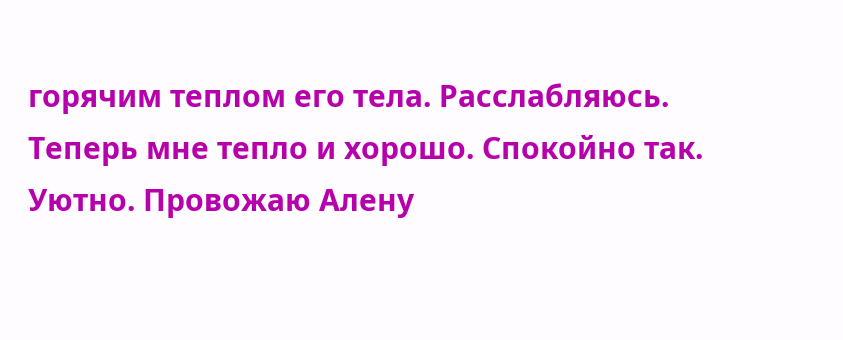горячим теплом его тела. Расслабляюсь. Теперь мне тепло и хорошо. Спокойно так. Уютно. Провожаю Алену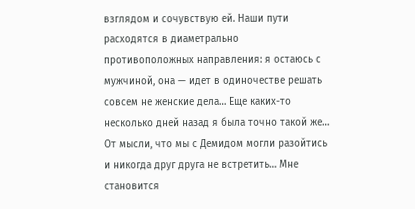взглядом и сочувствую ей. Наши пути расходятся в диаметрально противоположных направления: я остаюсь с мужчиной, она — идет в одиночестве решать совсем не женские дела… Еще каких-то несколько дней назад я была точно такой же… От мысли, что мы с Демидом могли разойтись и никогда друг друга не встретить… Мне становится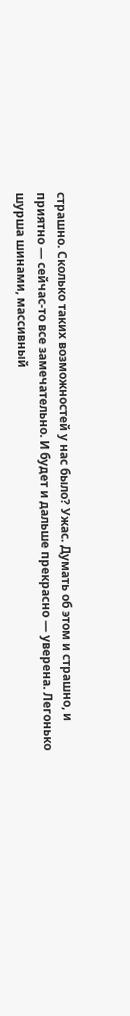страшно. Сколько таких возможностей у нас было? Ужас. Думать об этом и страшно, и приятно — сейчас-то все замечательно. И будет и дальше прекрасно — уверена. Легонько шурша шинами, массивный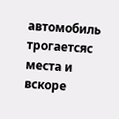автомобиль трогаетсяс места и вскоре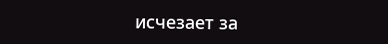исчезает за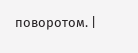поворотом. |